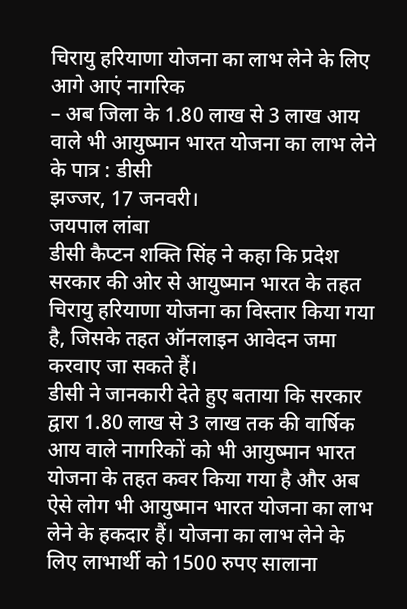चिरायु हरियाणा योजना का लाभ लेने के लिए आगे आएं नागरिक
– अब जिला के 1.80 लाख से 3 लाख आय वाले भी आयुष्मान भारत योजना का लाभ लेने के पात्र : डीसी
झज्जर, 17 जनवरी।
जयपाल लांबा
डीसी कैप्टन शक्ति सिंह ने कहा कि प्रदेश  सरकार की ओर से आयुष्मान भारत के तहत चिरायु हरियाणा योजना का विस्तार किया गया है, जिसके तहत ऑनलाइन आवेदन जमा करवाए जा सकते हैं।
डीसी ने जानकारी देते हुए बताया कि सरकार द्वारा 1.80 लाख से 3 लाख तक की वार्षिक आय वाले नागरिकों को भी आयुष्मान भारत योजना के तहत कवर किया गया है और अब ऐसे लोग भी आयुष्मान भारत योजना का लाभ लेने के हकदार हैं। योजना का लाभ लेने के लिए लाभार्थी को 1500 रुपए सालाना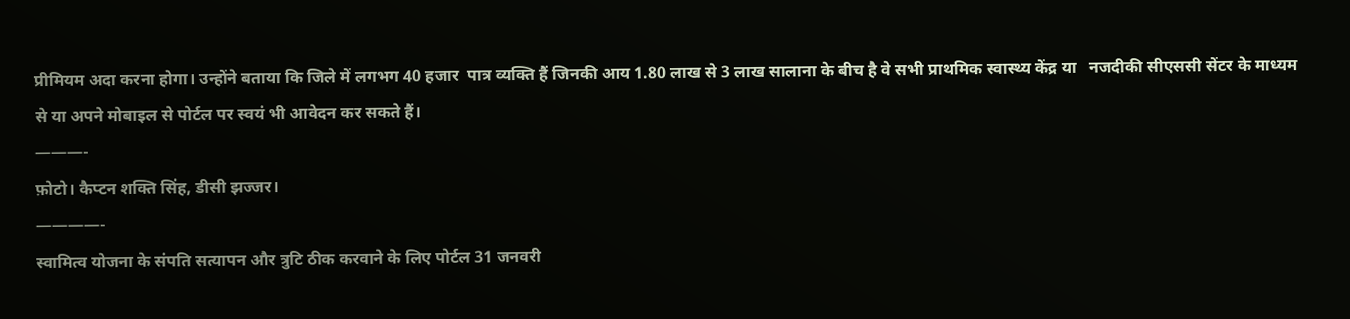प्रीमियम अदा करना होगा। उन्होंने बताया कि जिले में लगभग 40 हजार  पात्र व्यक्ति हैं जिनकी आय 1.80 लाख से 3 लाख सालाना के बीच है वे सभी प्राथमिक स्वास्थ्य केंद्र या   नजदीकी सीएससी सेंटर के माध्यम से या अपने मोबाइल से पोर्टल पर स्वयं भी आवेदन कर सकते हैं।
———-
फ़ोटो। कैप्टन शक्ति सिंह, डीसी झज्जर।
————-
स्वामित्व योजना के संपति सत्यापन और त्रुटि ठीक करवाने के लिए पोर्टल 31 जनवरी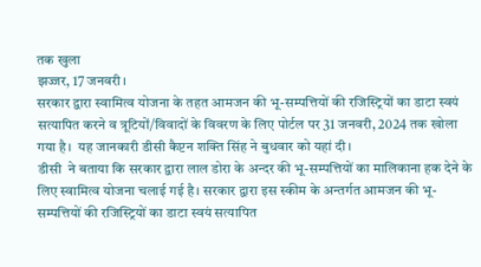तक खुला
झज्जर, 17 जनवरी।
सरकार द्वारा स्वामित्व योजना के तहत आमजन की भू-सम्पत्तियों की रजिस्ट्रियों का डाटा स्वयं सत्यापित करने व त्रूटियों/विवादों के विवरण के लिए पोर्टल पर 31 जनवरी, 2024 तक खोला गया है।  यह जानकारी डीसी कैप्टन शक्ति सिंह ने बुधवार को यहां दी।
डीसी  ने बताया कि सरकार द्वारा लाल डोरा के अन्दर की भू-सम्पत्तियों का मालिकाना हक देने के लिए स्वामित्व योजना चलाई गई है। सरकार द्वारा इस स्कीम के अन्तर्गत आमजन की भू-सम्पत्तियों की रजिस्ट्रियों का डाटा स्वयं सत्यापित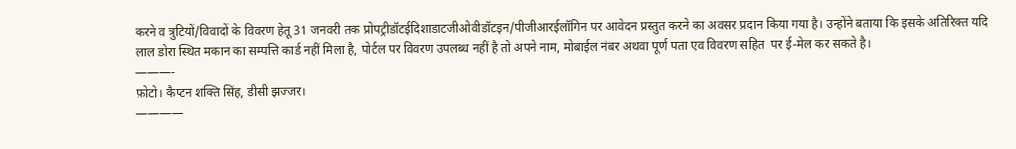करने व त्रुटियों/विवादों के विवरण हेतू 31 जनवरी तक प्रोपट्रीडॉटईदिशाडाटजीओवीडॉटइन/पीजीआरईलॉगिन पर आवेदन प्रस्तुत करने का अवसर प्रदान किया गया है। उन्होंने बताया कि इसके अतिरिक्त यदि लाल डोरा स्थित मकान का सम्पत्ति कार्ड नहीं मिला है, पोर्टल पर विवरण उपलब्ध नहीं है तो अपने नाम, मोबाईल नंबर अथवा पूर्ण पता एव विवरण सहित  पर ई-मेल कर सकते है।
———-
फ़ोटो। कैप्टन शक्ति सिंह, डीसी झज्जर।
————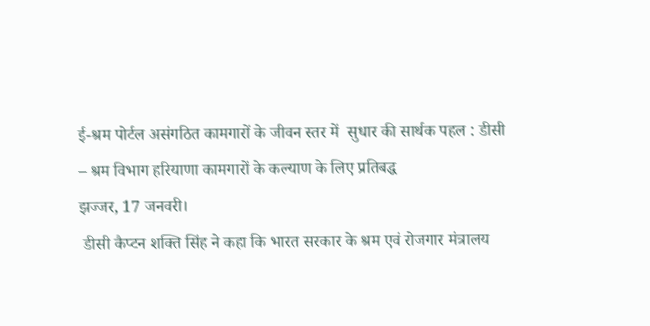ई-श्रम पोर्टल असंगठित कामगारों के जीवन स्तर में  सुधार की सार्थक पहल : डीसी
– श्रम विभाग हरियाणा कामगारों के कल्याण के लिए प्रतिबद्ध
झज्जर, 17 जनवरी।
 डीसी कैप्टन शक्ति सिंह ने कहा कि भारत सरकार के श्रम एवं रोजगार मंत्रालय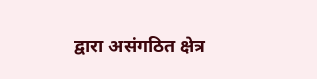द्वारा असंगठित क्षेत्र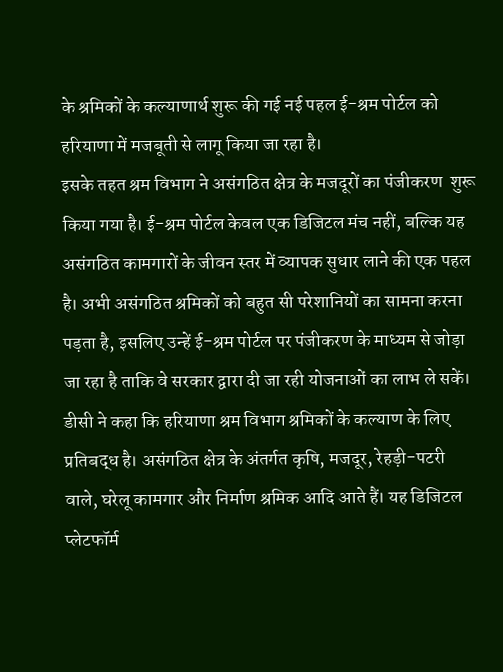के श्रमिकों के कल्याणार्थ शुरू की गई नई पहल ई-श्रम पोर्टल को हरियाणा में मजबूती से लागू किया जा रहा है।
इसके तहत श्रम विभाग ने असंगठित क्षेत्र के मजदूरों का पंजीकरण  शुरू किया गया है। ई-श्रम पोर्टल केवल एक डिजिटल मंच नहीं, बल्कि यह असंगठित कामगारों के जीवन स्तर में व्यापक सुधार लाने की एक पहल है। अभी असंगठित श्रमिकों को बहुत सी परेशानियों का सामना करना पड़ता है, इसलिए उन्हें ई-श्रम पोर्टल पर पंजीकरण के माध्यम से जोड़ा जा रहा है ताकि वे सरकार द्वारा दी जा रही योजनाओं का लाभ ले सकें।
डीसी ने कहा कि हरियाणा श्रम विभाग श्रमिकों के कल्याण के लिए प्रतिबद्ध है। असंगठित क्षेत्र के अंतर्गत कृषि, मजदूर, रेहड़ी-पटरी वाले, घरेलू कामगार और निर्माण श्रमिक आदि आते हैं। यह डिजिटल प्लेटफॉर्म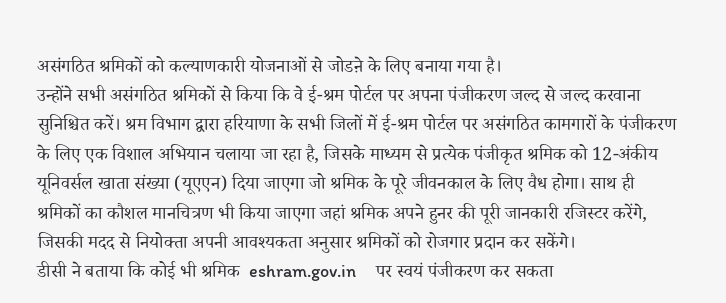असंगठित श्रमिकों को कल्याणकारी योजनाओं से जोडऩे के लिए बनाया गया है।
उन्होंने सभी असंगठित श्रमिकों से किया कि वे ई-श्रम पोर्टल पर अपना पंजीकरण जल्द से जल्द करवाना सुनिश्चित करें। श्रम विभाग द्वारा हरियाणा के सभी जिलों में ई-श्रम पोर्टल पर असंगठित कामगारों के पंजीकरण के लिए एक विशाल अभियान चलाया जा रहा है, जिसके माध्यम से प्रत्येक पंजीकृत श्रमिक को 12-अंकीय यूनिवर्सल खाता संख्या (यूएएन) दिया जाएगा जो श्रमिक के पूरे जीवनकाल के लिए वैध होगा। साथ ही श्रमिकों का कौशल मानचित्रण भी किया जाएगा जहां श्रमिक अपने हुनर की पूरी जानकारी रजिस्टर करेंगे, जिसकी मदद से नियोक्ता अपनी आवश्यकता अनुसार श्रमिकों को रोजगार प्रदान कर सकेंगे।
डीसी ने बताया कि कोई भी श्रमिक  eshram.gov.in     पर स्वयं पंजीकरण कर सकता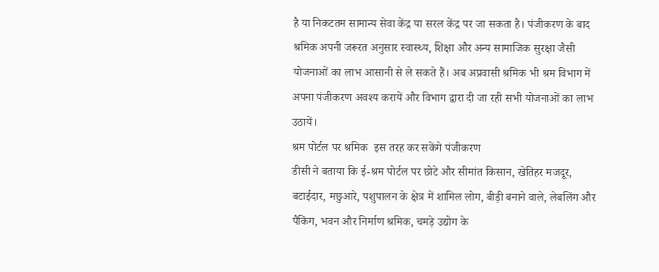है या निकटतम सामान्य सेवा केंद्र या सरल केंद्र पर जा सकता है। पंजीकरण के बाद श्रमिक अपनी जरूरत अनुसार स्वास्थ्य, शिक्षा और अन्य सामाजिक सुरक्षा जैसी योजनाओं का लाभ आसानी से ले सकते हैं। अब अप्रवासी श्रमिक भी श्रम विभाग में अपना पंजीकरण अवश्य करायें और विभाग द्वारा दी जा रही सभी योजनाओं का लाभ उठायें।
श्रम पोर्टल पर श्रमिक  इस तरह कर सकेंगे पंजीकरण
डीसी ने बताया कि ई-श्रम पोर्टल पर छोटे और सीमांत किसान, खेतिहर मजदूर, बटाईदार, मछुआरे, पशुपालन के क्षेत्र में शामिल लोग, बीड़ी बनाने वाले, लेबलिंग और पैकिंग, भवन और निर्माण श्रमिक, चमड़े उद्योग के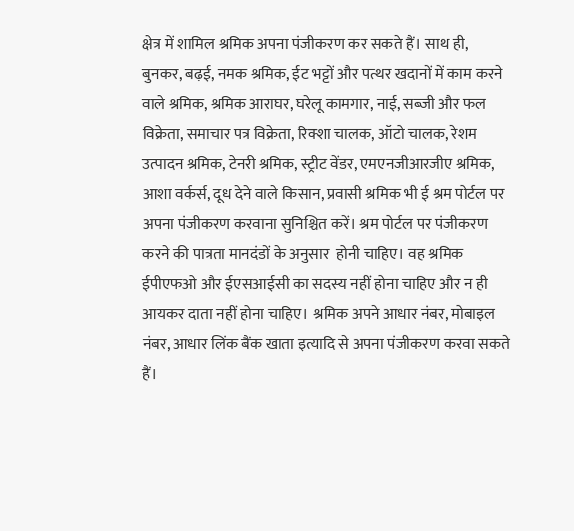क्षेत्र में शामिल श्रमिक अपना पंजीकरण कर सकते हैं। साथ ही, बुनकर, बढ़ई, नमक श्रमिक, ईट भट्टों और पत्थर खदानों में काम करने वाले श्रमिक, श्रमिक आराघर, घरेलू कामगार, नाई, सब्जी और फल विक्रेता, समाचार पत्र विक्रेता, रिक्शा चालक, ऑटो चालक, रेशम उत्पादन श्रमिक, टेनरी श्रमिक, स्ट्रीट वेंडर, एमएनजीआरजीए श्रमिक, आशा वर्कर्स, दूध देने वाले किसान, प्रवासी श्रमिक भी ई श्रम पोर्टल पर अपना पंजीकरण करवाना सुनिश्चित करें। श्रम पोर्टल पर पंजीकरण करने की पात्रता मानदंडों के अनुसार  होनी चाहिए। वह श्रमिक ईपीएफओ और ईएसआईसी का सदस्य नहीं होना चाहिए और न ही आयकर दाता नहीं होना चाहिए। श्रमिक अपने आधार नंबर, मोबाइल नंबर, आधार लिंक बैंक खाता इत्यादि से अपना पंजीकरण करवा सकते हैं।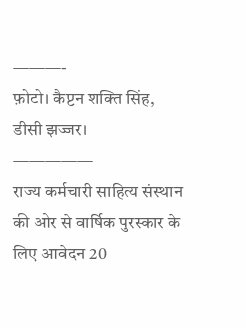———-
फ़ोटो। कैप्टन शक्ति सिंह, डीसी झज्जर।
—————
राज्य कर्मचारी साहित्य संस्थान की ओर से वार्षिक पुरस्कार के लिए आवेदन 20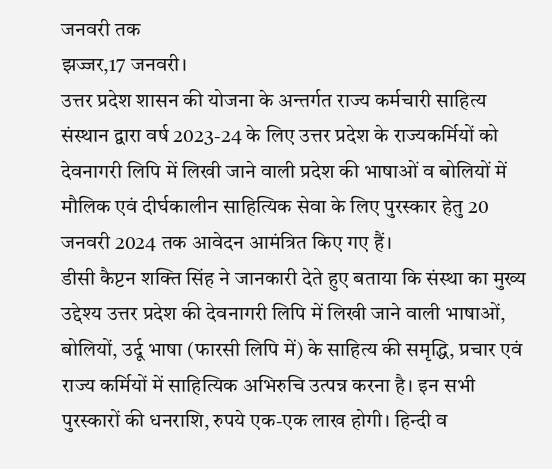जनवरी तक
झज्जर,17 जनवरी।
उत्तर प्रदेश शासन की योजना के अन्तर्गत राज्य कर्मचारी साहित्य संस्थान द्वारा वर्ष 2023-24 के लिए उत्तर प्रदेश के राज्यकर्मियों को देवनागरी लिपि में लिखी जाने वाली प्रदेश की भाषाओं व बोलियों में मौलिक एवं दीर्घकालीन साहित्यिक सेवा के लिए पुरस्कार हेतु 20 जनवरी 2024 तक आवेदन आमंत्रित किए गए हैं।
डीसी कैप्टन शक्ति सिंह ने जानकारी देते हुए बताया कि संस्था का मुख्य उद्देश्य उत्तर प्रदेश की देवनागरी लिपि में लिखी जाने वाली भाषाओं, बोलियों, उर्दू भाषा (फारसी लिपि में) के साहित्य की समृद्धि, प्रचार एवं राज्य कर्मियों में साहित्यिक अभिरुचि उत्पन्न करना है। इन सभी पुरस्कारों की धनराशि, रुपये एक-एक लाख होगी। हिन्दी व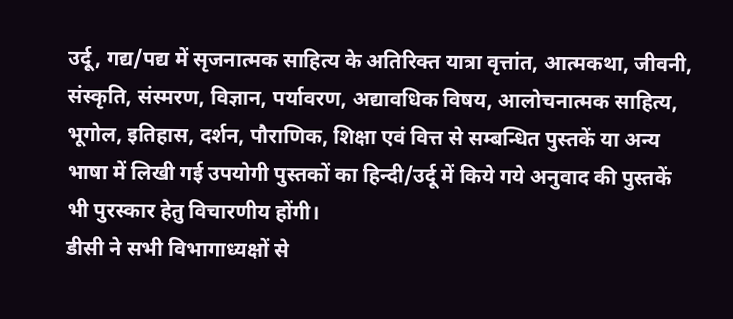उर्दू, गद्य/पद्य में सृजनात्मक साहित्य के अतिरिक्त यात्रा वृत्तांत, आत्मकथा, जीवनी, संस्कृति, संस्मरण, विज्ञान, पर्यावरण, अद्यावधिक विषय, आलोचनात्मक साहित्य, भूगोल, इतिहास, दर्शन, पौराणिक, शिक्षा एवं वित्त से सम्बन्धित पुस्तकें या अन्य भाषा में लिखी गई उपयोगी पुस्तकों का हिन्दी/उर्दू में किये गये अनुवाद की पुस्तकें भी पुरस्कार हेतु विचारणीय होंगी।
डीसी ने सभी विभागाध्यक्षों से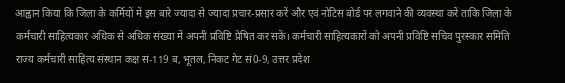आह्वान किया कि जिला के कर्मियों में इस बारे ज्यादा से ज्यादा प्रचार-प्रसार करें और एवं नोटिस बोर्ड पर लगवाने की व्यवस्था करें ताकि जिला के कर्मचारी साहित्यकार अधिक से अधिक संख्या में अपनी प्रविष्टि प्रेषित कर सकें। कर्मचारी साहित्यकारों को अपनी प्रविष्टि सचिव पुरस्कार समिति राज्य कर्मचारी साहित्य संस्थान कक्ष सं-119 ब, भूतल, निकट गेट सं0-9, उत्तर प्रदेश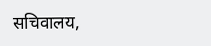सचिवालय,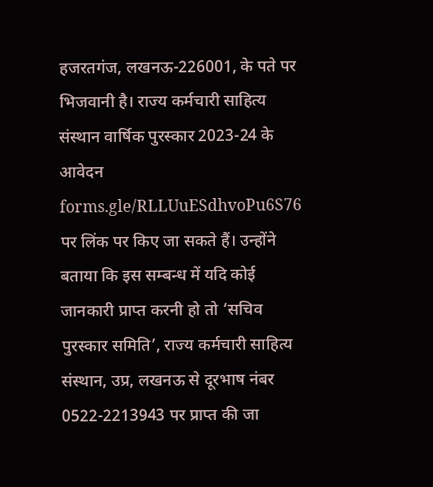हजरतगंज, लखनऊ-226001, के पते पर भिजवानी है। राज्य कर्मचारी साहित्य संस्थान वार्षिक पुरस्कार 2023-24 के आवेदन     forms.gle/RLLUuESdhvoPu6S76       पर लिंक पर किए जा सकते हैं। उन्होंने बताया कि इस सम्बन्ध में यदि कोई जानकारी प्राप्त करनी हो तो ‘सचिव पुरस्कार समिति’, राज्य कर्मचारी साहित्य संस्थान, उप्र, लखनऊ से दूरभाष नंबर 0522-2213943 पर प्राप्त की जा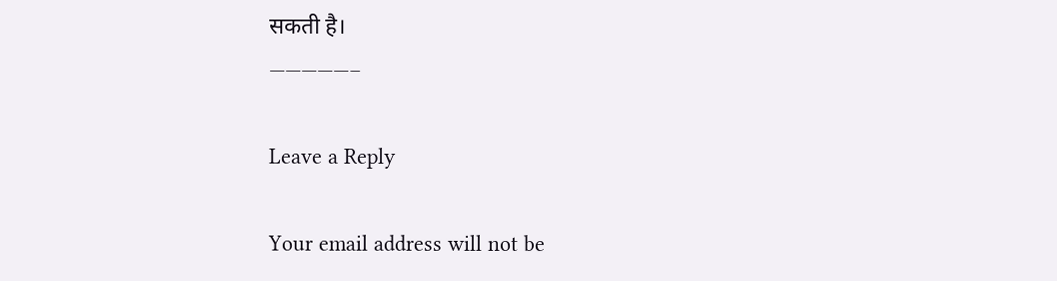सकती है।
—————–

Leave a Reply

Your email address will not be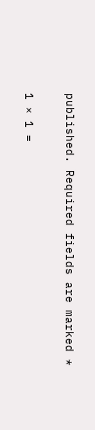published. Required fields are marked *

1 × 1 =